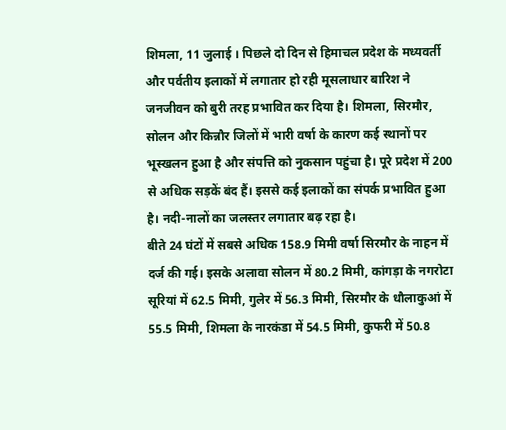शिमला, 11 जुलाई । पिछले दो दिन से हिमाचल प्रदेश के मध्यवर्ती और पर्वतीय इलाकों में लगातार हो रही मूसलाधार बारिश ने जनजीवन को बुरी तरह प्रभावित कर दिया है। शिमला, सिरमौर, सोलन और किन्नौर जिलों में भारी वर्षा के कारण कई स्थानों पर भूस्खलन हुआ है और संपत्ति को नुकसान पहुंचा है। पूरे प्रदेश में 200 से अधिक सड़कें बंद हैं। इससे कई इलाकों का संपर्क प्रभावित हुआ है। नदी-नालों का जलस्तर लगातार बढ़ रहा है।
बीते 24 घंटों में सबसे अधिक 158.9 मिमी वर्षा सिरमौर के नाहन में दर्ज की गई। इसके अलावा सोलन में 80.2 मिमी, कांगड़ा के नगरोटा सूरियां में 62.5 मिमी, गुलेर में 56.3 मिमी, सिरमौर के धौलाकुआं में 55.5 मिमी, शिमला के नारकंडा में 54.5 मिमी, कुफरी में 50.8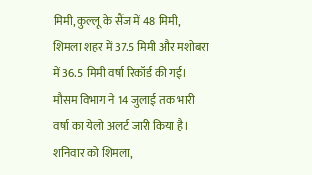मिमी, कुल्लू के सैंज में 48 मिमी, शिमला शहर में 37.5 मिमी और मशोबरा में 36.5 मिमी वर्षा रिकॉर्ड की गई। मौसम विभाग ने 14 जुलाई तक भारी वर्षा का येलो अलर्ट जारी किया है। शनिवार को शिमला,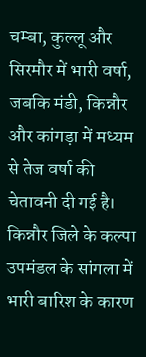चम्बा, कुल्लू और सिरमौर में भारी वर्षा, जबकि मंडी, किन्नौर और कांगड़ा में मध्यम से तेज वर्षा की चेतावनी दी गई है।
किन्नौर जिले के कल्पा उपमंडल के सांगला में भारी बारिश के कारण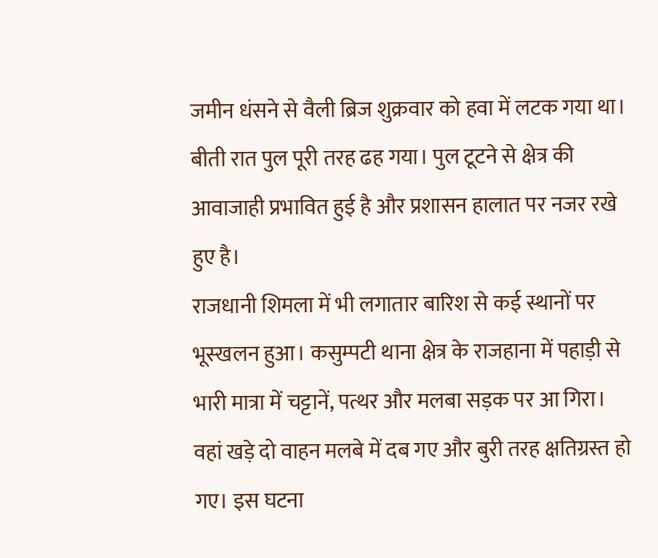जमीन धंसने से वैली ब्रिज शुक्रवार को हवा में लटक गया था। बीती रात पुल पूरी तरह ढह गया। पुल टूटने से क्षेत्र की आवाजाही प्रभावित हुई है और प्रशासन हालात पर नजर रखे हुए है।
राजधानी शिमला में भी लगातार बारिश से कई स्थानों पर भूस्खलन हुआ। कसुम्पटी थाना क्षेत्र के राजहाना में पहाड़ी से भारी मात्रा में चट्टानें, पत्थर और मलबा सड़क पर आ गिरा। वहां खड़े दो वाहन मलबे में दब गए और बुरी तरह क्षतिग्रस्त हो गए। इस घटना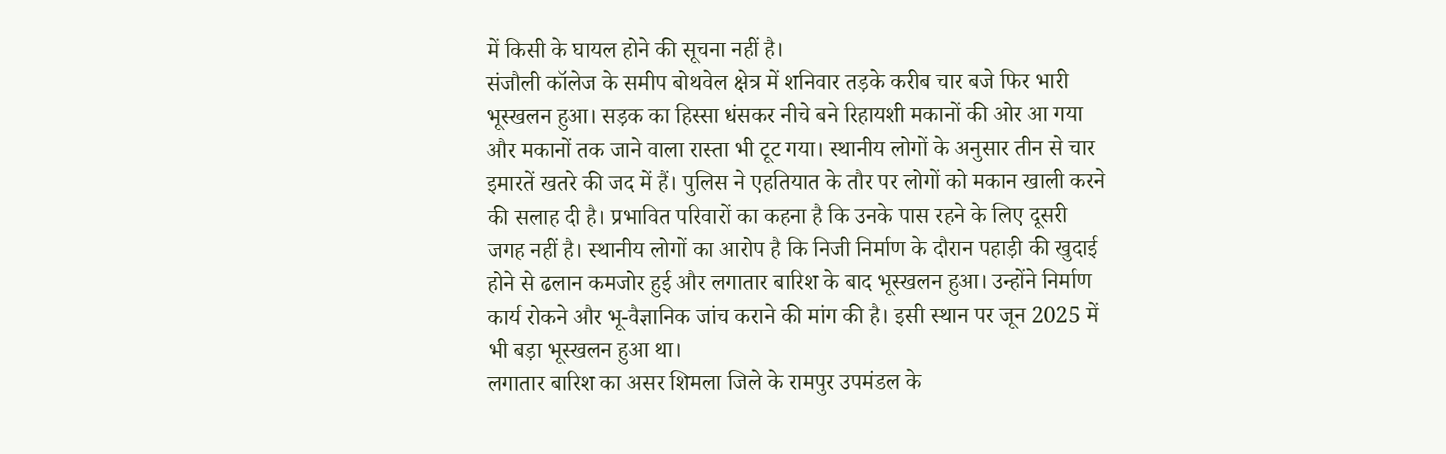में किसी के घायल होने की सूचना नहीं है।
संजौली कॉलेज के समीप बोथवेल क्षेत्र में शनिवार तड़के करीब चार बजे फिर भारी भूस्खलन हुआ। सड़क का हिस्सा धंसकर नीचे बने रिहायशी मकानों की ओर आ गया और मकानों तक जाने वाला रास्ता भी टूट गया। स्थानीय लोगों के अनुसार तीन से चार इमारतें खतरे की जद में हैं। पुलिस ने एहतियात के तौर पर लोगों को मकान खाली करने की सलाह दी है। प्रभावित परिवारों का कहना है कि उनके पास रहने के लिए दूसरी जगह नहीं है। स्थानीय लोगों का आरोप है कि निजी निर्माण के दौरान पहाड़ी की खुदाई होने से ढलान कमजोर हुई और लगातार बारिश के बाद भूस्खलन हुआ। उन्होंने निर्माण कार्य रोकने और भू-वैज्ञानिक जांच कराने की मांग की है। इसी स्थान पर जून 2025 में भी बड़ा भूस्खलन हुआ था।
लगातार बारिश का असर शिमला जिले के रामपुर उपमंडल के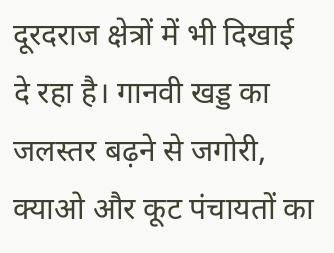दूरदराज क्षेत्रों में भी दिखाई दे रहा है। गानवी खड्ड का जलस्तर बढ़ने से जगोरी, क्याओ और कूट पंचायतों का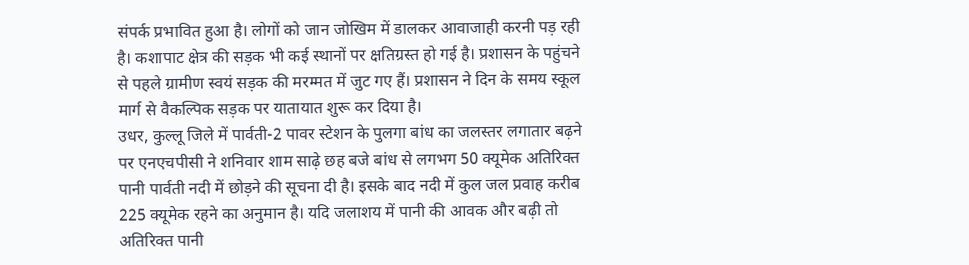संपर्क प्रभावित हुआ है। लोगों को जान जोखिम में डालकर आवाजाही करनी पड़ रही है। कशापाट क्षेत्र की सड़क भी कई स्थानों पर क्षतिग्रस्त हो गई है। प्रशासन के पहुंचने से पहले ग्रामीण स्वयं सड़क की मरम्मत में जुट गए हैं। प्रशासन ने दिन के समय स्कूल मार्ग से वैकल्पिक सड़क पर यातायात शुरू कर दिया है।
उधर, कुल्लू जिले में पार्वती-2 पावर स्टेशन के पुलगा बांध का जलस्तर लगातार बढ़ने पर एनएचपीसी ने शनिवार शाम साढ़े छह बजे बांध से लगभग 50 क्यूमेक अतिरिक्त पानी पार्वती नदी में छोड़ने की सूचना दी है। इसके बाद नदी में कुल जल प्रवाह करीब 225 क्यूमेक रहने का अनुमान है। यदि जलाशय में पानी की आवक और बढ़ी तो अतिरिक्त पानी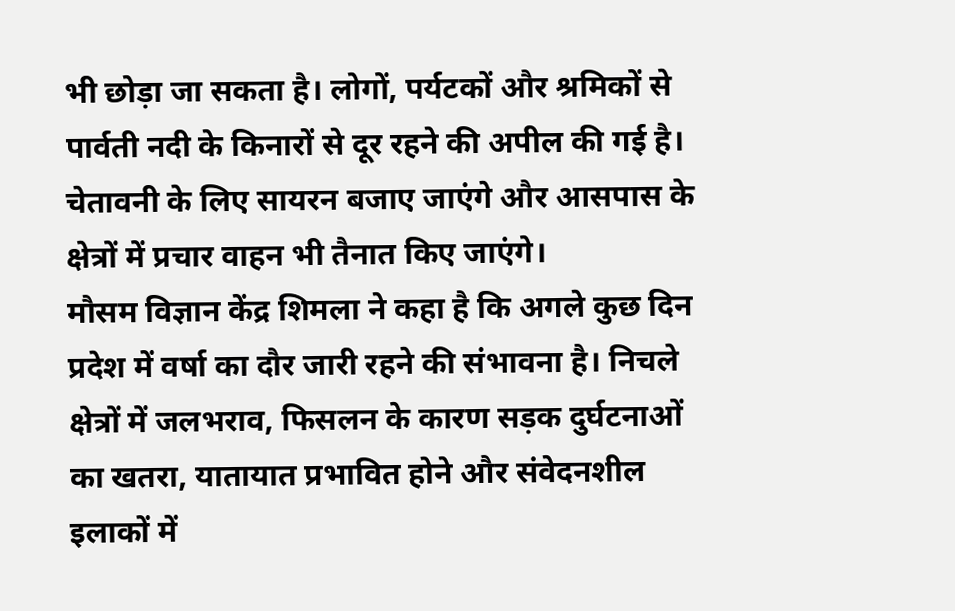भी छोड़ा जा सकता है। लोगों, पर्यटकों और श्रमिकों से पार्वती नदी के किनारों से दूर रहने की अपील की गई है। चेतावनी के लिए सायरन बजाए जाएंगे और आसपास के क्षेत्रों में प्रचार वाहन भी तैनात किए जाएंगे।
मौसम विज्ञान केंद्र शिमला ने कहा है कि अगले कुछ दिन प्रदेश में वर्षा का दौर जारी रहने की संभावना है। निचले क्षेत्रों में जलभराव, फिसलन के कारण सड़क दुर्घटनाओं का खतरा, यातायात प्रभावित होने और संवेदनशील इलाकों में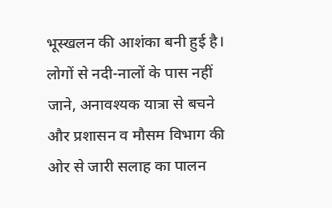भूस्खलन की आशंका बनी हुई है। लोगों से नदी-नालों के पास नहीं जाने, अनावश्यक यात्रा से बचने और प्रशासन व मौसम विभाग की ओर से जारी सलाह का पालन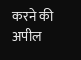करने की अपील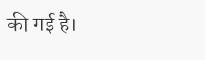की गई है।